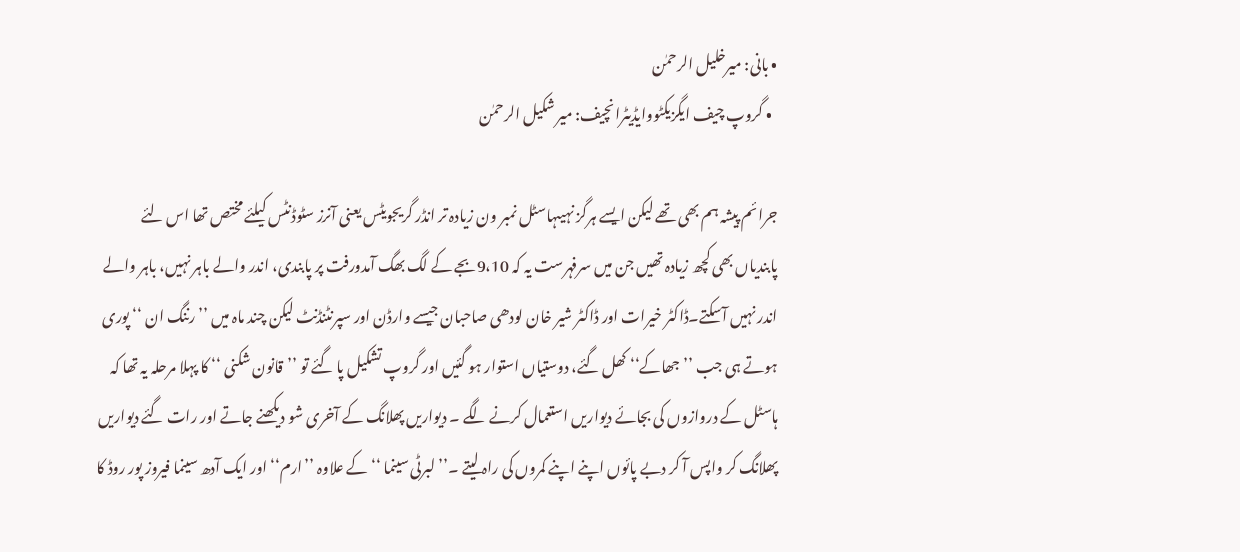• بانی: میرخلیل الرحمٰن
  • گروپ چیف ایگزیکٹووایڈیٹرانچیف: میر شکیل الرحمٰن

جرائم پیشہ ہم بھی تھے لیکن ایسے ہرگز نہیںہاسٹل نمبر ون زیادہ تر انڈر گریجویٹس یعنی آنرز سٹوڈنٹس کیلئے مختص تھا اس لئے پابندیاں بھی کچھ زیادہ تھیں جن میں سرفہرست یہ کہ 9،10بجے کے لگ بھگ آمدورفت پر پابندی، اندر والے باہر نہیں، باہر والے اندر نہیں آسکتے۔ڈاکٹر خیرات اور ڈاکٹر شیر خان لودھی صاحبان جیسے وارڈن اور سپرنٹنڈنٹ لیکن چند ماہ میں ’’رننگ ان ‘‘ پوری ہوتے ہی جب ’’جھاکے‘‘ کھل گئے، دوستیاں استوار ہو گئیں اور گروپ تشکیل پا گئے تو ’’قانون شکنی ‘‘ کا پہلا مرحلہ یہ تھا کہ ہاسٹل کے دروازوں کی بجائے دیواریں استعمال کرنے لگے ۔ دیواریں پھلانگ کے آخری شو دیکھنے جاتے اور رات گئے دیواریں پھلانگ کر واپس آ کر دبے پائوں اپنے اپنے کمروں کی راہ لیتے ۔’’لبرٹی سینما ‘‘ کے علاوہ ’’ارم‘‘ اور ایک آدھ سینما فیروز پور روڈ کا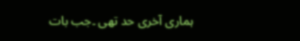ہماری آخری حد تھی ۔جب بات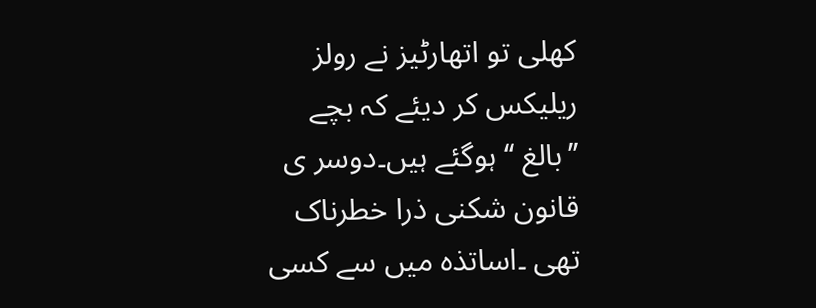کھلی تو اتھارٹیز نے رولز ریلیکس کر دیئے کہ بچے ’’بالغ ‘‘ ہوگئے ہیں۔دوسر ی قانون شکنی ذرا خطرناک تھی ۔اساتذہ میں سے کسی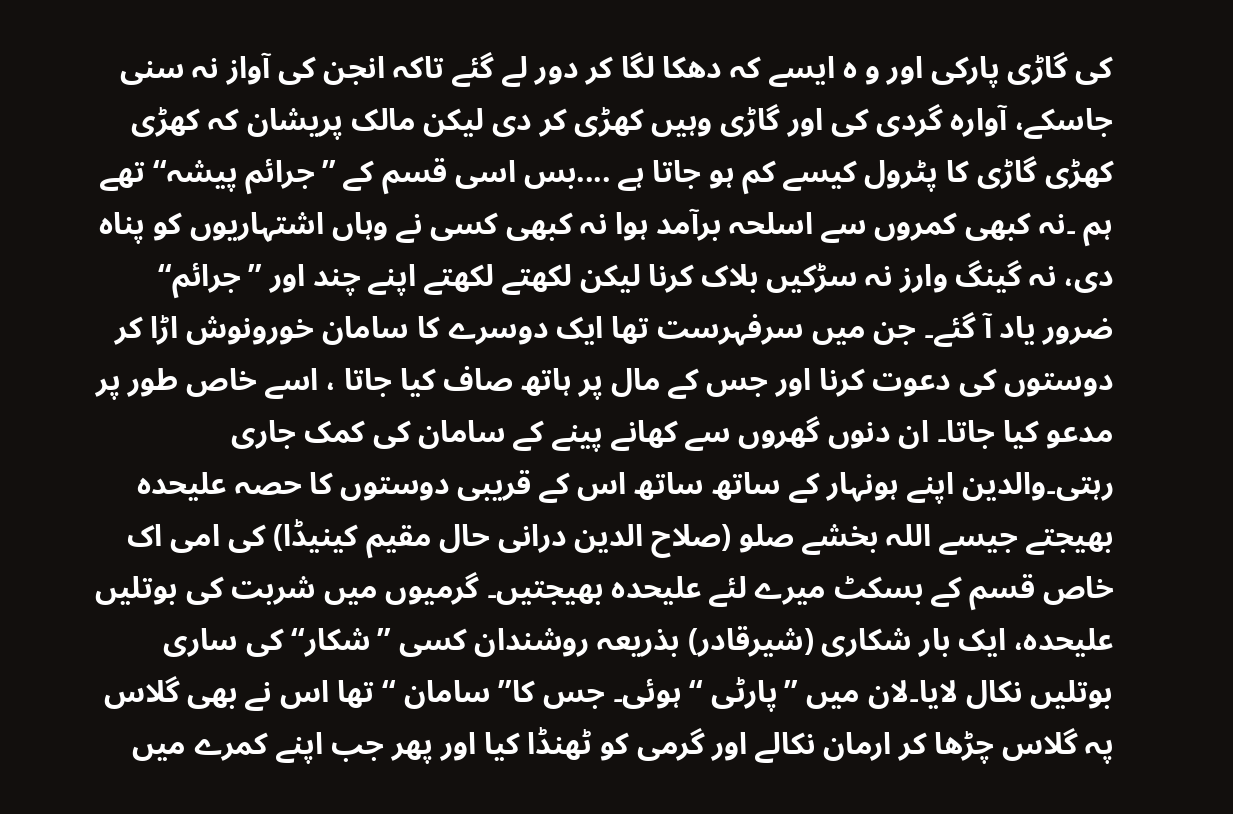کی گاڑی پارکی اور و ہ ایسے کہ دھکا لگا کر دور لے گئے تاکہ انجن کی آواز نہ سنی جاسکے، آوارہ گردی کی اور گاڑی وہیں کھڑی کر دی لیکن مالک پریشان کہ کھڑی کھڑی گاڑی کا پٹرول کیسے کم ہو جاتا ہے ....بس اسی قسم کے ’’جرائم پیشہ‘‘ تھے ہم ۔نہ کبھی کمروں سے اسلحہ برآمد ہوا نہ کبھی کسی نے وہاں اشتہاریوں کو پناہ دی، نہ گینگ وارز نہ سڑکیں بلاک کرنا لیکن لکھتے لکھتے اپنے چند اور ’’جرائم‘‘ ضرور یاد آ گئے۔ جن میں سرفہرست تھا ایک دوسرے کا سامان خورونوش اڑا کر دوستوں کی دعوت کرنا اور جس کے مال پر ہاتھ صاف کیا جاتا ، اسے خاص طور پر مدعو کیا جاتا۔ ان دنوں گھروں سے کھانے پینے کے سامان کی کمک جاری رہتی۔والدین اپنے ہونہار کے ساتھ ساتھ اس کے قریبی دوستوں کا حصہ علیحدہ بھیجتے جیسے اللہ بخشے صلو (صلاح الدین درانی حال مقیم کینیڈا) کی امی اک خاص قسم کے بسکٹ میرے لئے علیحدہ بھیجتیں۔ گرمیوں میں شربت کی بوتلیں علیحدہ، ایک بار شکاری (شیرقادر) بذریعہ روشندان کسی ’’شکار‘‘ کی ساری بوتلیں نکال لایا۔لان میں ’’پارٹی ‘‘ ہوئی۔ جس کا’’سامان ‘‘ تھا اس نے بھی گلاس پہ گلاس چڑھا کر ارمان نکالے اور گرمی کو ٹھنڈا کیا اور پھر جب اپنے کمرے میں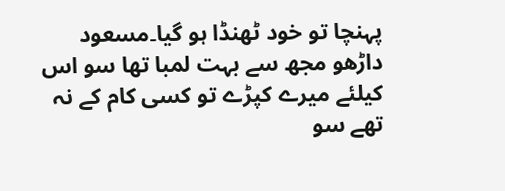پہنچا تو خود ٹھنڈا ہو گیا۔مسعود داڑھو مجھ سے بہت لمبا تھا سو اس کیلئے میرے کپڑے تو کسی کام کے نہ تھے سو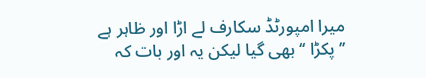میرا امپورٹڈ سکارف لے اڑا اور ظاہر ہے ’’پکڑا ‘‘ بھی گیا لیکن یہ اور بات کہ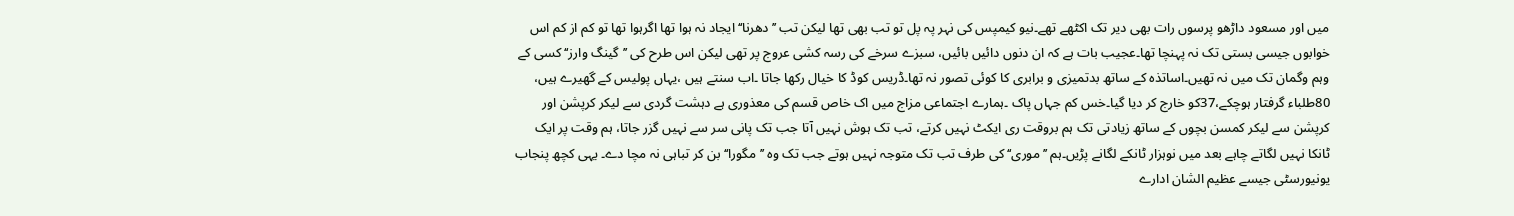میں اور مسعود داڑھو پرسوں رات بھی دیر تک اکٹھے تھے۔نیو کیمپس کی نہر پہ پل تو تب بھی تھا لیکن تب ’’دھرنا‘‘ ایجاد نہ ہوا تھا اگرہوا تھا تو کم از کم اس خوابوں جیسی بستی تک نہ پہنچا تھا۔عجیب بات ہے کہ ان دنوں دائیں بائیں، سبزے سرخے کی رسہ کشی عروج پر تھی لیکن اس طرح کی ’’گینگ وارز‘‘ کسی کے وہم وگمان تک میں نہ تھیں۔اساتذہ کے ساتھ بدتمیزی و برابری کا کوئی تصور نہ تھا۔ڈریس کوڈ کا خیال رکھا جاتا ۔اب سنتے ہیں ،یہاں پولیس کے گھیرے ہیں، 80طلباء گرفتار ہوچکے،37کو خارج کر دیا گیا۔خس کم جہاں پاک ۔ہمارے اجتماعی مزاج میں اک خاص قسم کی معذوری ہے دہشت گردی سے لیکر کرپشن اور کرپشن سے لیکر کمسن بچوں کے ساتھ زیادتی تک ہم بروقت ری ایکٹ نہیں کرتے، تب تک ہوش نہیں آتا جب تک پانی سر سے نہیں گزر جاتا، ہم وقت پر ایک ٹانکا نہیں لگاتے چاہے بعد میں نوہزار ٹانکے لگانے پڑیں۔ہم ’’موری‘‘ کی طرف تب تک متوجہ نہیں ہوتے جب تک وہ ’’مگورا‘‘ بن کر تباہی نہ مچا دے۔ یہی کچھ پنجاب یونیورسٹی جیسے عظیم الشان ادارے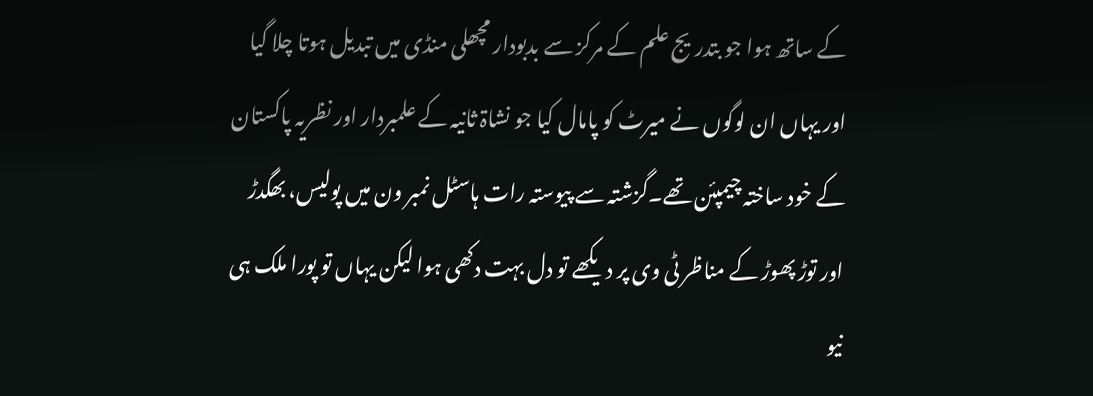کے ساتھ ہوا جو بتدریج علم کے مرکز سے بدبودار مچھلی منڈی میں تبدیل ہوتا چلا گیا اور یہاں ان لوگوں نے میرٹ کو پامال کیا جو نشاۃ ثانیہ کے علمبردار اور نظریہ پاکستان کے خود ساختہ چیمپئن تھے۔گزشتہ سے پیوستہ رات ہاسٹل نمبر ون میں پولیس، بھگدڑ اور توڑ پھوڑ کے مناظر ٹی وی پر دیکھے تو دل بہت دکھی ہوا لیکن یہاں تو پورا ملک ہی نیو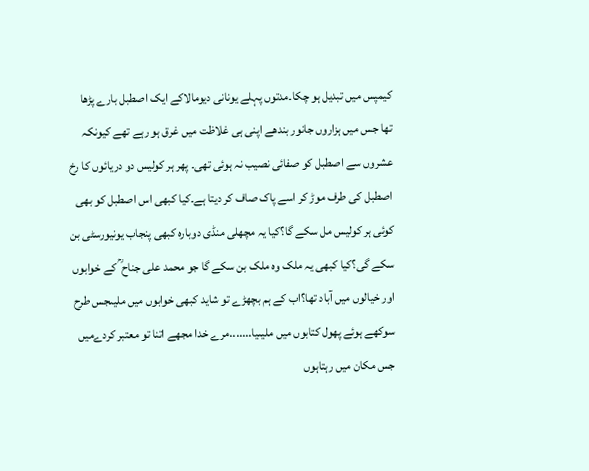کیمپس میں تبدیل ہو چکا۔مدتوں پہلے یونانی دیومالاکے ایک اصطبل بارے پڑھا تھا جس میں ہزاروں جانور بندھے اپنی ہی غلاظت میں غرق ہو رہے تھے کیونکہ عشروں سے اصطبل کو صفائی نصیب نہ ہوئی تھی۔ پھر ہر کولیس دو دریائوں کا رخ اصطبل کی طرف موڑ کر اسے پاک صاف کر دیتا ہے۔کیا کبھی اس اصطبل کو بھی کوئی ہر کولیس مل سکے گا؟کیا یہ مچھلی منڈی دوبارہ کبھی پنجاب یونیورسٹی بن سکے گی؟کیا کبھی یہ ملک وہ ملک بن سکے گا جو محمد علی جناح ؒ کے خوابوں اور خیالوں میں آباد تھا؟اب کے ہم بچھڑے تو شاید کبھی خوابوں میں ملیںجس طرح سوکھے ہوئے پھول کتابوں میں ملیںیا.......مرے خدا مجھے اتنا تو معتبر کردےمیں جس مکان میں رہتاہوں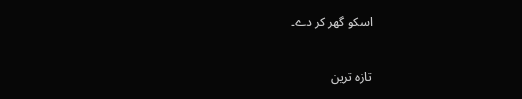اسکو گھر کر دے۔

تازہ ترین